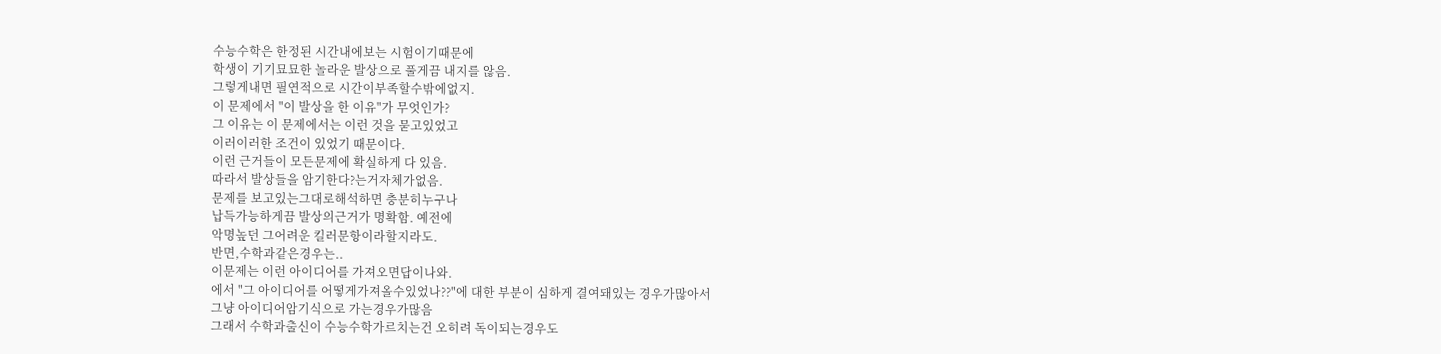수능수학은 한정된 시간내에보는 시험이기때문에
학생이 기기묘묘한 놀라운 발상으로 풀게끔 내지를 않음.
그렇게내면 필연적으로 시간이부족할수밖에없지.
이 문제에서 "이 발상을 한 이유"가 무엇인가?
그 이유는 이 문제에서는 이런 것을 묻고있었고
이러이러한 조건이 있었기 때문이다.
이런 근거들이 모든문제에 확실하게 다 있음.
따라서 발상들을 암기한다?는거자체가없음.
문제를 보고있는그대로해석하면 충분히누구나
납득가능하게끔 발상의근거가 명확함. 예전에
악명높던 그어려운 킬러문항이라할지라도.
반면,수학과같은경우는..
이문제는 이런 아이디어를 가져오면답이나와.
에서 "그 아이디어를 어떻게가져올수있었나??"에 대한 부분이 심하게 결여돼있는 경우가많아서
그냥 아이디어암기식으로 가는경우가많음
그래서 수학과출신이 수능수학가르치는건 오히려 독이되는경우도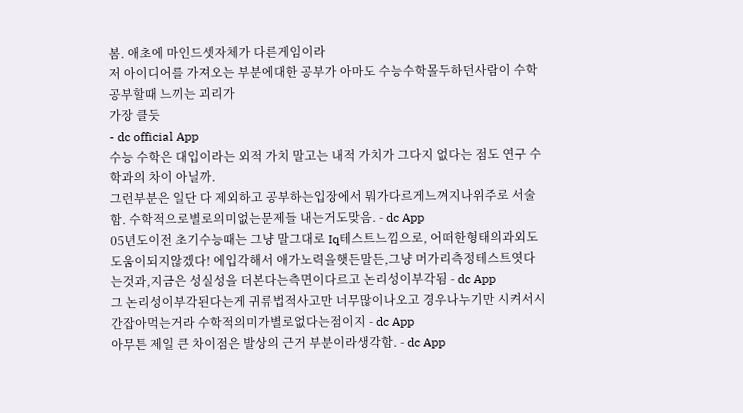봄. 애초에 마인드셋자체가 다른게임이라
저 아이디어를 가져오는 부분에대한 공부가 아마도 수능수학몰두하던사람이 수학 공부할때 느끼는 괴리가
가장 클듯
- dc official App
수능 수학은 대입이라는 외적 가치 말고는 내적 가치가 그다지 없다는 점도 연구 수학과의 차이 아닐까.
그런부분은 일단 다 제외하고 공부하는입장에서 뭐가다르게느껴지나위주로 서술함. 수학적으로별로의미없는문제들 내는거도맞음. - dc App
05년도이전 초기수능때는 그냥 말그대로 Iq테스트느낌으로, 어떠한형태의과외도도움이되지않겠다! 에입각해서 애가노력을햇든말든,그냥 머가리측정테스트엿다는것과,지금은 성실성을 더본다는측면이다르고 논리성이부각됨 - dc App
그 논리성이부각된다는게 귀류법적사고만 너무많이나오고 경우나누기만 시켜서시간잡아먹는거라 수학적의미가별로없다는점이지 - dc App
아무튼 제일 큰 차이점은 발상의 근거 부분이라생각함. - dc App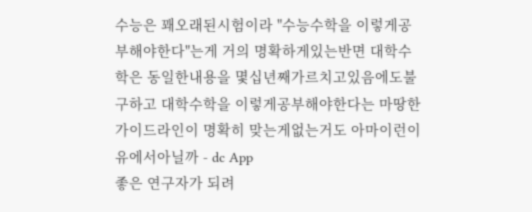수능은 꽤오래된시험이라 "수능수학을 이렇게공부해야한다"는게 거의 명확하게있는반면 대학수학은 동일한내용을 몇십년째가르치고있음에도불구하고 대학수학을 이렇게공부해야한다는 마땅한 가이드라인이 명확히 맞는게없는거도 아마이런이유에서아닐까 - dc App
좋은 연구자가 되려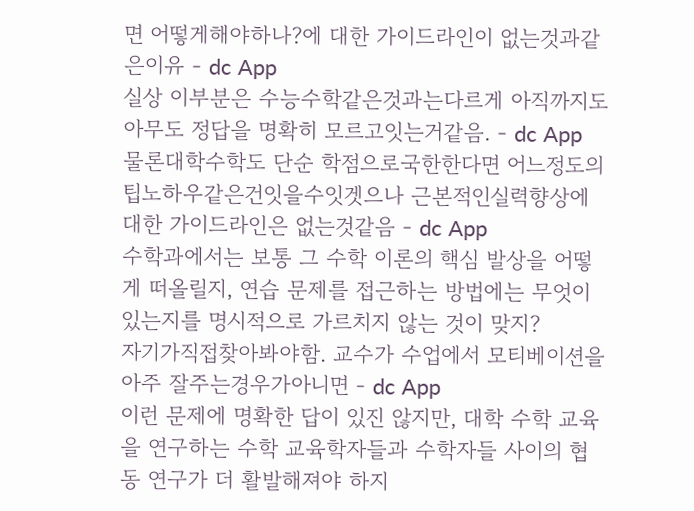면 어떻게해야하나?에 대한 가이드라인이 없는것과같은이유 - dc App
실상 이부분은 수능수학같은것과는다르게 아직까지도 아무도 정답을 명확히 모르고잇는거같음. - dc App
물론대학수학도 단순 학점으로국한한다면 어느정도의 팁노하우같은건잇을수잇겟으나 근본적인실력향상에대한 가이드라인은 없는것같음 - dc App
수학과에서는 보통 그 수학 이론의 핵심 발상을 어떻게 떠올릴지, 연습 문제를 접근하는 방법에는 무엇이 있는지를 명시적으로 가르치지 않는 것이 맞지?
자기가직접찾아봐야함. 교수가 수업에서 모티베이션을 아주 잘주는경우가아니면 - dc App
이런 문제에 명확한 답이 있진 않지만, 대학 수학 교육을 연구하는 수학 교육학자들과 수학자들 사이의 협동 연구가 더 활발해져야 하지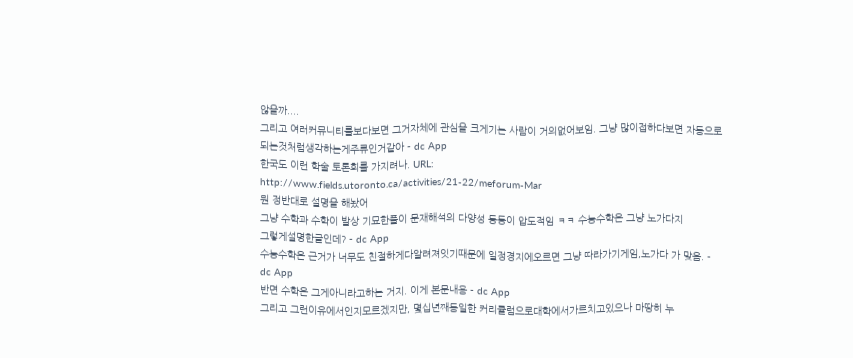않을까....
그리고 여러커뮤니티를보다보면 그거자체에 관심을 크게기는 사람이 거의없어보임. 그냥 많이접하다보면 자동으로되는것처럼생각하는게주류인거같아 - dc App
한국도 이런 학술 토론회를 가지려나. URL:
http://www.fields.utoronto.ca/activities/21-22/meforum-Mar
뭔 정반대로 설명을 해놨어
그냥 수학과 수학이 발상 기묘한풀이 문재해석의 다양성 등등이 압도적임 ㅋㅋ 수능수학은 그냥 노가다지
그렇게설명한글인데? - dc App
수능수학은 근거가 너무도 친절하게다알려져잇기때문에 일정경지에오르면 그냥 따라가기게임,노가다 가 맞음. - dc App
반면 수학은 그게아니라고하는 거지. 이게 본문내용 - dc App
그리고 그런이유에서인지모르겠지만, 몇십년째동일한 커리큘럼으로대학에서가르치고있으나 마땅히 누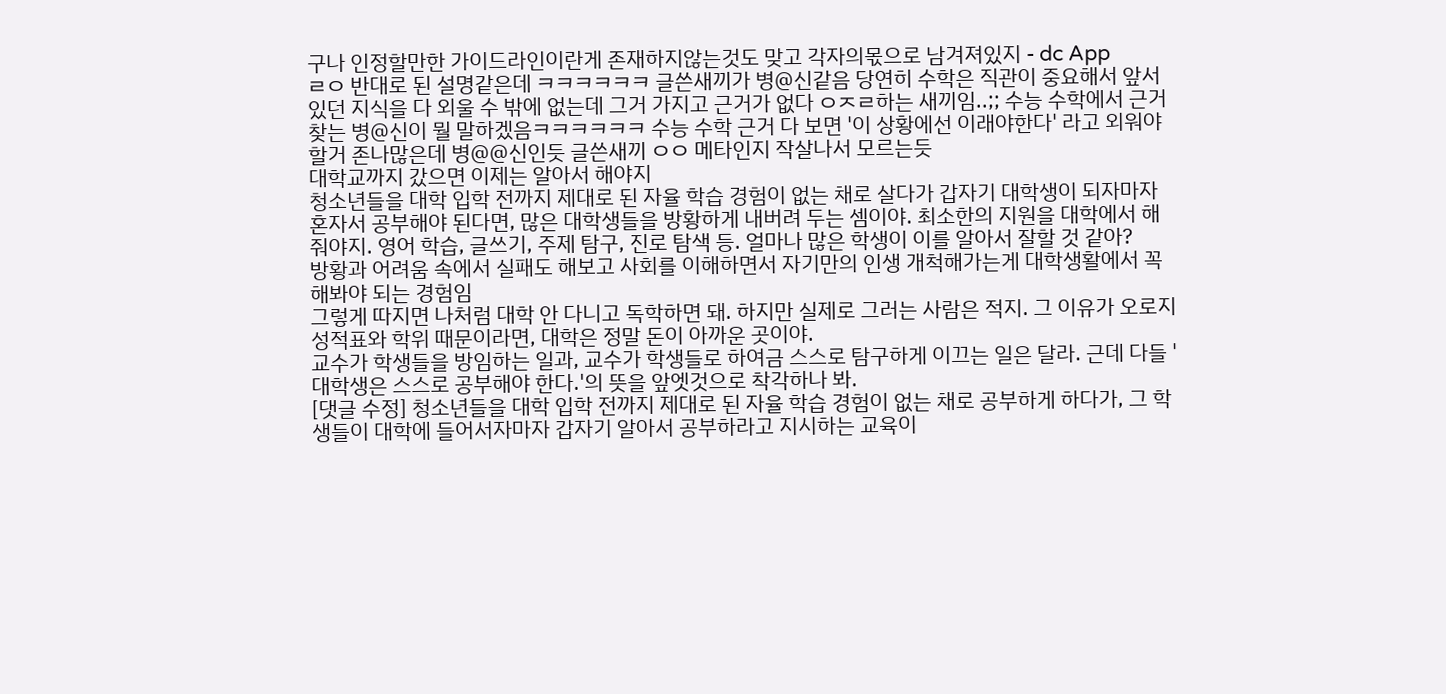구나 인정할만한 가이드라인이란게 존재하지않는것도 맞고 각자의몫으로 남겨져있지 - dc App
ㄹㅇ 반대로 된 설명같은데 ㅋㅋㅋㅋㅋㅋ 글쓴새끼가 병@신같음 당연히 수학은 직관이 중요해서 앞서 있던 지식을 다 외울 수 밖에 없는데 그거 가지고 근거가 없다 ㅇㅈㄹ하는 새끼임..;; 수능 수학에서 근거 찾는 병@신이 뭘 말하겠음ㅋㅋㅋㅋㅋㅋ 수능 수학 근거 다 보면 '이 상황에선 이래야한다' 라고 외워야할거 존나많은데 병@@신인듯 글쓴새끼 ㅇㅇ 메타인지 작살나서 모르는듯
대학교까지 갔으면 이제는 알아서 해야지
청소년들을 대학 입학 전까지 제대로 된 자율 학습 경험이 없는 채로 살다가 갑자기 대학생이 되자마자 혼자서 공부해야 된다면, 많은 대학생들을 방황하게 내버려 두는 셈이야. 최소한의 지원을 대학에서 해 줘야지. 영어 학습, 글쓰기, 주제 탐구, 진로 탐색 등. 얼마나 많은 학생이 이를 알아서 잘할 것 같아?
방황과 어려움 속에서 실패도 해보고 사회를 이해하면서 자기만의 인생 개척해가는게 대학생활에서 꼭 해봐야 되는 경험임
그렇게 따지면 나처럼 대학 안 다니고 독학하면 돼. 하지만 실제로 그러는 사람은 적지. 그 이유가 오로지 성적표와 학위 때문이라면, 대학은 정말 돈이 아까운 곳이야.
교수가 학생들을 방임하는 일과, 교수가 학생들로 하여금 스스로 탐구하게 이끄는 일은 달라. 근데 다들 '대학생은 스스로 공부해야 한다.'의 뜻을 앞엣것으로 착각하나 봐.
[댓글 수정] 청소년들을 대학 입학 전까지 제대로 된 자율 학습 경험이 없는 채로 공부하게 하다가, 그 학생들이 대학에 들어서자마자 갑자기 알아서 공부하라고 지시하는 교육이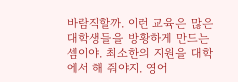바람직할까. 이런 교육은 많은 대학생들을 방황하게 만드는 셈이야. 최소한의 지원을 대학에서 해 줘야지. 영어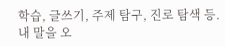학습, 글쓰기, 주제 탐구, 진로 탐색 등.
내 말을 오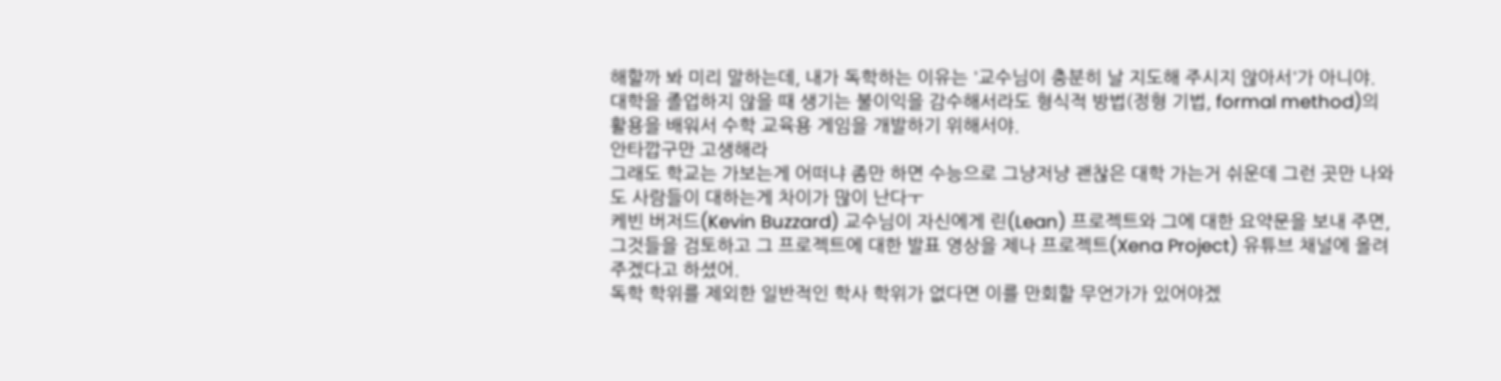해할까 봐 미리 말하는데, 내가 독학하는 이유는 '교수님이 충분히 날 지도해 주시지 않아서'가 아니야. 대학을 졸업하지 않을 때 생기는 불이익을 감수해서라도 형식적 방법(정형 기법, formal method)의 활용을 배워서 수학 교육용 게임을 개발하기 위해서야.
안타깝구만 고생해라
그래도 학교는 가보는게 어떠냐 좀만 하면 수능으로 그냥저냥 괜찮은 대학 가는거 쉬운데 그런 곳만 나와도 사람들이 대하는게 차이가 많이 난다ㅜ
케빈 버저드(Kevin Buzzard) 교수님이 자신에게 린(Lean) 프로젝트와 그에 대한 요약문을 보내 주면, 그것들을 검토하고 그 프로젝트에 대한 발표 영상을 제나 프로젝트(Xena Project) 유튜브 채널에 올려 주겠다고 하셨어.
독학 학위를 제외한 일반적인 학사 학위가 없다면 이를 만회할 무언가가 있어야겠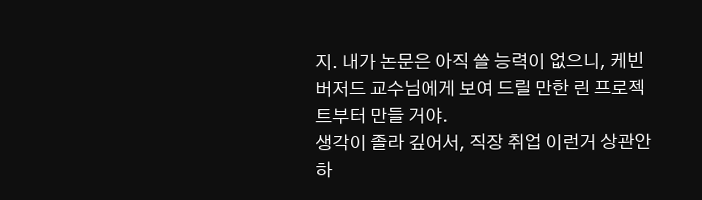지. 내가 논문은 아직 쓸 능력이 없으니, 케빈 버저드 교수님에게 보여 드릴 만한 린 프로젝트부터 만들 거야.
생각이 졸라 깊어서, 직장 취업 이런거 상관안하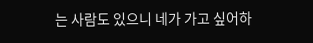는 사람도 있으니 네가 가고 싶어하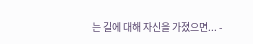는 길에 대해 자신을 가졌으면... -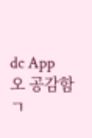dc App
오 공감함
ㄱ